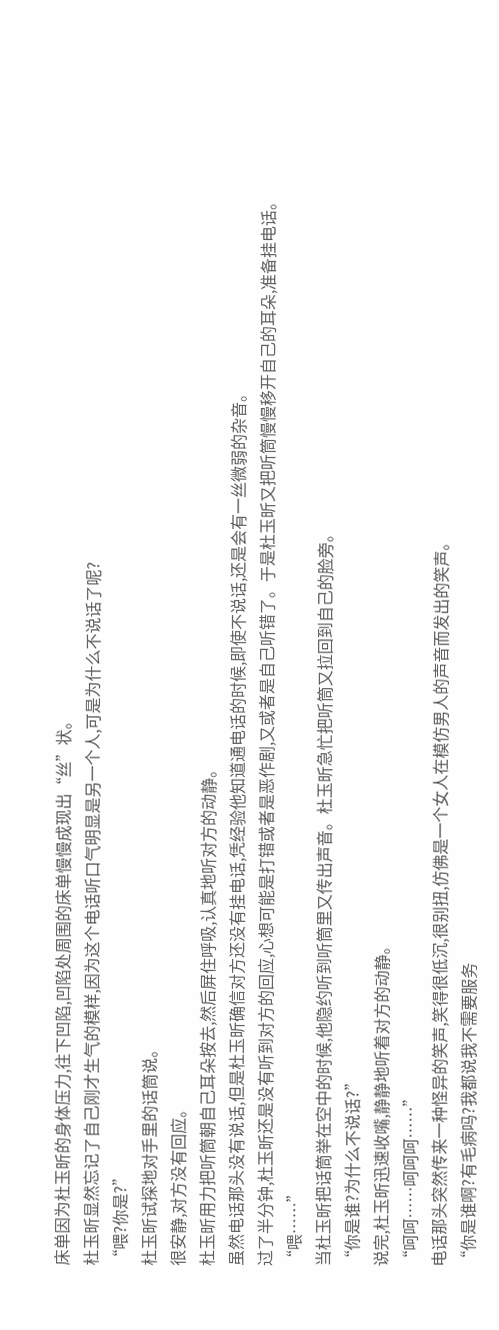床单因为杜玉昕的身体压力,往下凹陷,凹陷处周围的床单慢慢成现出“丝”状。
杜玉昕显然忘记了自己刚才生气的模样,因为这个电话听口气明显是另一个人,可是为什么不说话了呢?
“喂?你是?”
杜玉昕试探地对手里的话筒说。
很安静,对方没有回应。
杜玉昕用力把听筒朝自己耳朵按去,然后屏住呼吸,认真地听对方的动静。
虽然电话那头没有说话,但是杜玉昕确信对方还没有挂电话,凭经验他知道通电话的时候,即使不说话,还是会有一丝微弱的杂音。
过了半分钟,杜玉昕还是没有听到对方的回应,心想可能是打错或者是恶作剧,又或者是自己听错了。于是杜玉昕又把听筒慢慢移开自己的耳朵,准备挂电话。
“喂……”
当杜玉昕把话筒举在空中的时候,他隐约听到听筒里又传出声音。杜玉昕急忙把听筒又拉回到自己的脸旁。
“你是谁?为什么不说话?”
说完,杜玉昕迅速收嘴,静静地听着对方的动静。
“呵呵……呵呵呵……”
电话那头突然传来一种怪异的笑声,笑得很低沉,很别扭,仿佛是一个女人在模仿男人的声音而发出的笑声。
“你是谁啊?有毛病吗?我都说我不需要服务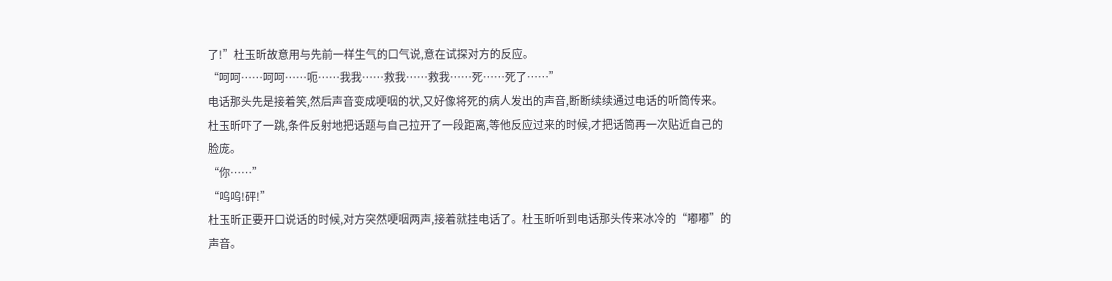了!”杜玉昕故意用与先前一样生气的口气说,意在试探对方的反应。
“呵呵……呵呵……呃……我我……救我……救我……死……死了……”
电话那头先是接着笑,然后声音变成哽咽的状,又好像将死的病人发出的声音,断断续续通过电话的听筒传来。
杜玉昕吓了一跳,条件反射地把话题与自己拉开了一段距离,等他反应过来的时候,才把话筒再一次贴近自己的脸庞。
“你……”
“呜呜!砰!”
杜玉昕正要开口说话的时候,对方突然哽咽两声,接着就挂电话了。杜玉昕听到电话那头传来冰冷的“嘟嘟”的声音。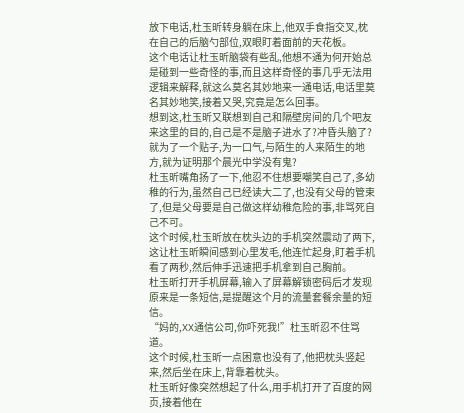放下电话,杜玉昕转身躺在床上,他双手食指交叉,枕在自己的后脑勺部位,双眼盯着面前的天花板。
这个电话让杜玉昕脑袋有些乱,他想不通为何开始总是碰到一些奇怪的事,而且这样奇怪的事几乎无法用逻辑来解释,就这么莫名其妙地来一通电话,电话里莫名其妙地笑,接着又哭,究竟是怎么回事。
想到这,杜玉昕又联想到自己和隔壁房间的几个吧友来这里的目的,自己是不是脑子进水了?冲昏头脑了?就为了一个贴子,为一口气,与陌生的人来陌生的地方,就为证明那个晨光中学没有鬼?
杜玉昕嘴角扬了一下,他忍不住想要嘲笑自己了,多幼稚的行为,虽然自己已经读大二了,也没有父母的管束了,但是父母要是自己做这样幼稚危险的事,非骂死自己不可。
这个时候,杜玉昕放在枕头边的手机突然震动了两下,这让杜玉昕瞬间感到心里发毛,他连忙起身,盯着手机看了两秒,然后伸手迅速把手机拿到自己胸前。
杜玉昕打开手机屏幕,输入了屏幕解锁密码后才发现原来是一条短信,是提醒这个月的流量套餐余量的短信。
“妈的,XX通信公司,你吓死我!”杜玉昕忍不住骂道。
这个时候,杜玉昕一点困意也没有了,他把枕头竖起来,然后坐在床上,背靠着枕头。
杜玉昕好像突然想起了什么,用手机打开了百度的网页,接着他在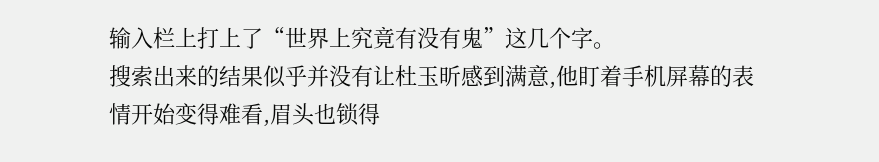输入栏上打上了“世界上究竟有没有鬼”这几个字。
搜索出来的结果似乎并没有让杜玉昕感到满意,他盯着手机屏幕的表情开始变得难看,眉头也锁得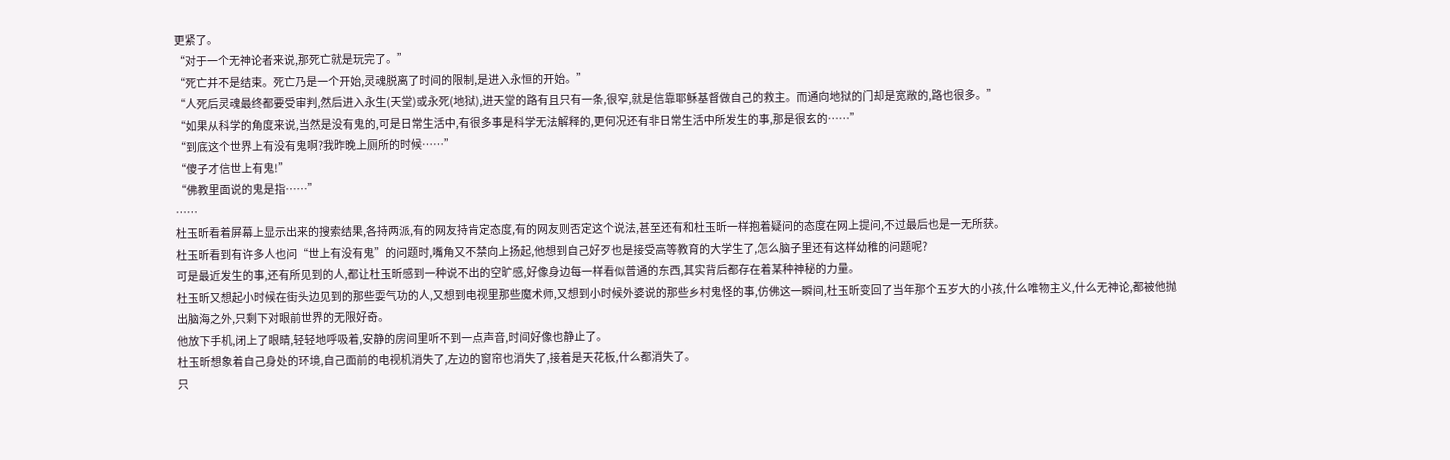更紧了。
“对于一个无神论者来说,那死亡就是玩完了。”
“死亡并不是结束。死亡乃是一个开始,灵魂脱离了时间的限制,是进入永恒的开始。”
“人死后灵魂最终都要受审判,然后进入永生(天堂)或永死(地狱),进天堂的路有且只有一条,很窄,就是信靠耶稣基督做自己的救主。而通向地狱的门却是宽敞的,路也很多。”
“如果从科学的角度来说,当然是没有鬼的,可是日常生活中,有很多事是科学无法解释的,更何况还有非日常生活中所发生的事,那是很玄的……”
“到底这个世界上有没有鬼啊?我昨晚上厕所的时候……”
“傻子才信世上有鬼!”
“佛教里面说的鬼是指……”
……
杜玉昕看着屏幕上显示出来的搜索结果,各持两派,有的网友持肯定态度,有的网友则否定这个说法,甚至还有和杜玉昕一样抱着疑问的态度在网上提问,不过最后也是一无所获。
杜玉昕看到有许多人也问“世上有没有鬼”的问题时,嘴角又不禁向上扬起,他想到自己好歹也是接受高等教育的大学生了,怎么脑子里还有这样幼稚的问题呢?
可是最近发生的事,还有所见到的人,都让杜玉昕感到一种说不出的空旷感,好像身边每一样看似普通的东西,其实背后都存在着某种神秘的力量。
杜玉昕又想起小时候在街头边见到的那些耍气功的人,又想到电视里那些魔术师,又想到小时候外婆说的那些乡村鬼怪的事,仿佛这一瞬间,杜玉昕变回了当年那个五岁大的小孩,什么唯物主义,什么无神论,都被他抛出脑海之外,只剩下对眼前世界的无限好奇。
他放下手机,闭上了眼睛,轻轻地呼吸着,安静的房间里听不到一点声音,时间好像也静止了。
杜玉昕想象着自己身处的环境,自己面前的电视机消失了,左边的窗帘也消失了,接着是天花板,什么都消失了。
只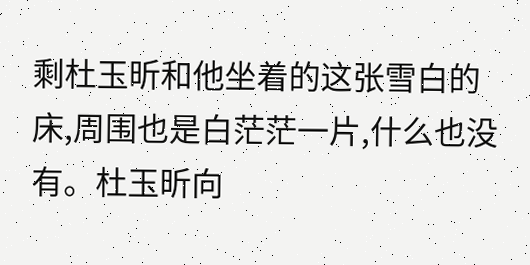剩杜玉昕和他坐着的这张雪白的床,周围也是白茫茫一片,什么也没有。杜玉昕向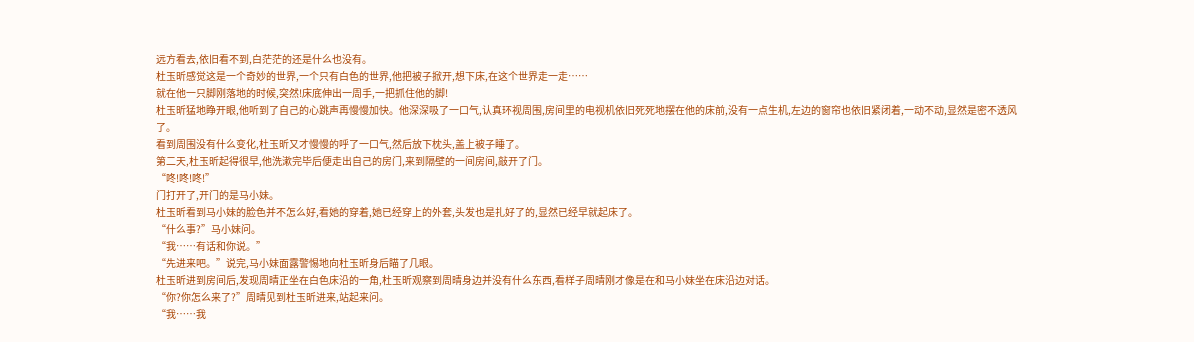远方看去,依旧看不到,白茫茫的还是什么也没有。
杜玉昕感觉这是一个奇妙的世界,一个只有白色的世界,他把被子掀开,想下床,在这个世界走一走……
就在他一只脚刚落地的时候,突然!床底伸出一周手,一把抓住他的脚!
杜玉昕猛地睁开眼,他听到了自己的心跳声再慢慢加快。他深深吸了一口气,认真环视周围,房间里的电视机依旧死死地摆在他的床前,没有一点生机,左边的窗帘也依旧紧闭着,一动不动,显然是密不透风了。
看到周围没有什么变化,杜玉昕又才慢慢的呼了一口气,然后放下枕头,盖上被子睡了。
第二天,杜玉昕起得很早,他洗漱完毕后便走出自己的房门,来到隔壁的一间房间,敲开了门。
“咚!咚!咚!”
门打开了,开门的是马小妹。
杜玉昕看到马小妹的脸色并不怎么好,看她的穿着,她已经穿上的外套,头发也是扎好了的,显然已经早就起床了。
“什么事?”马小妹问。
“我……有话和你说。”
“先进来吧。”说完,马小妹面露警惕地向杜玉昕身后瞄了几眼。
杜玉昕进到房间后,发现周晴正坐在白色床沿的一角,杜玉昕观察到周晴身边并没有什么东西,看样子周晴刚才像是在和马小妹坐在床沿边对话。
“你?你怎么来了?”周晴见到杜玉昕进来,站起来问。
“我……我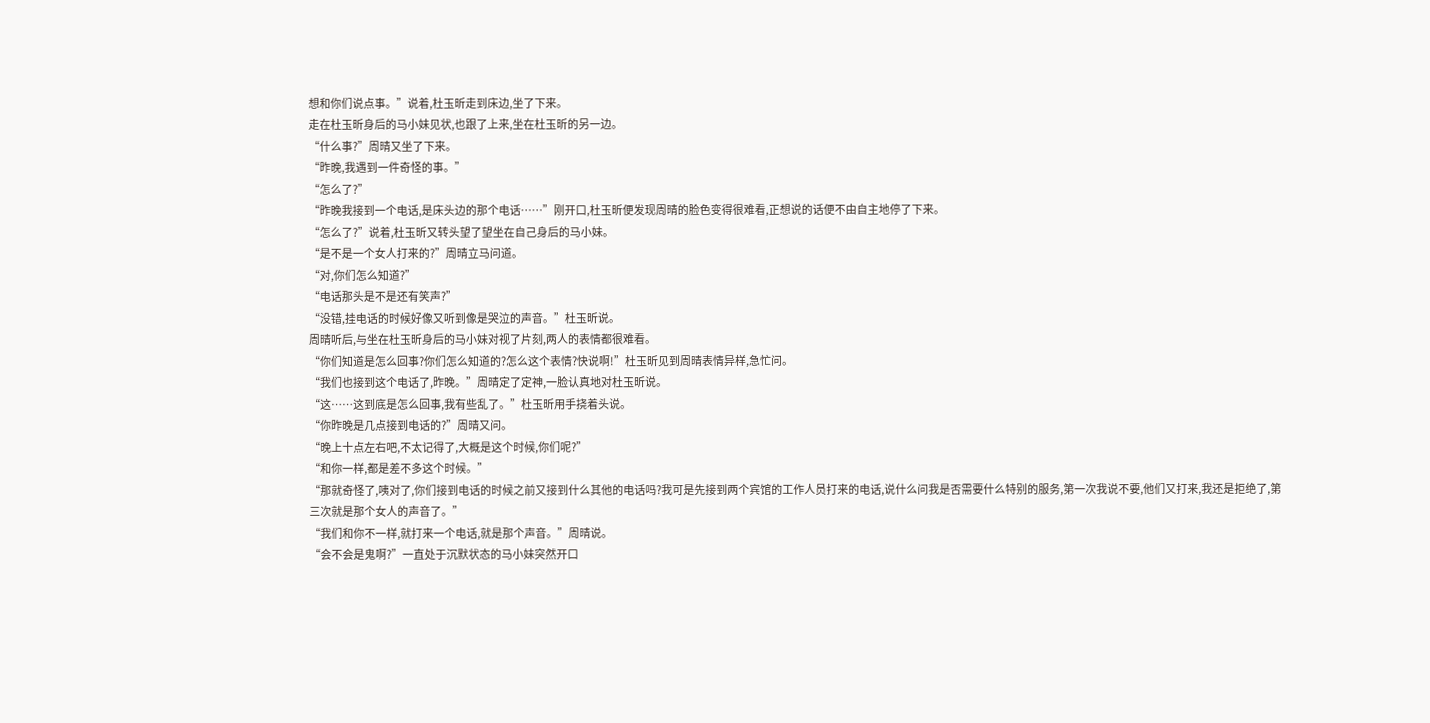想和你们说点事。”说着,杜玉昕走到床边,坐了下来。
走在杜玉昕身后的马小妹见状,也跟了上来,坐在杜玉昕的另一边。
“什么事?”周晴又坐了下来。
“昨晚,我遇到一件奇怪的事。”
“怎么了?”
“昨晚我接到一个电话,是床头边的那个电话……”刚开口,杜玉昕便发现周晴的脸色变得很难看,正想说的话便不由自主地停了下来。
“怎么了?”说着,杜玉昕又转头望了望坐在自己身后的马小妹。
“是不是一个女人打来的?”周晴立马问道。
“对,你们怎么知道?”
“电话那头是不是还有笑声?”
“没错,挂电话的时候好像又听到像是哭泣的声音。”杜玉昕说。
周晴听后,与坐在杜玉昕身后的马小妹对视了片刻,两人的表情都很难看。
“你们知道是怎么回事?你们怎么知道的?怎么这个表情?快说啊!”杜玉昕见到周晴表情异样,急忙问。
“我们也接到这个电话了,昨晚。”周晴定了定神,一脸认真地对杜玉昕说。
“这……这到底是怎么回事,我有些乱了。”杜玉昕用手挠着头说。
“你昨晚是几点接到电话的?”周晴又问。
“晚上十点左右吧,不太记得了,大概是这个时候,你们呢?”
“和你一样,都是差不多这个时候。”
“那就奇怪了,咦对了,你们接到电话的时候之前又接到什么其他的电话吗?我可是先接到两个宾馆的工作人员打来的电话,说什么问我是否需要什么特别的服务,第一次我说不要,他们又打来,我还是拒绝了,第三次就是那个女人的声音了。”
“我们和你不一样,就打来一个电话,就是那个声音。”周晴说。
“会不会是鬼啊?”一直处于沉默状态的马小妹突然开口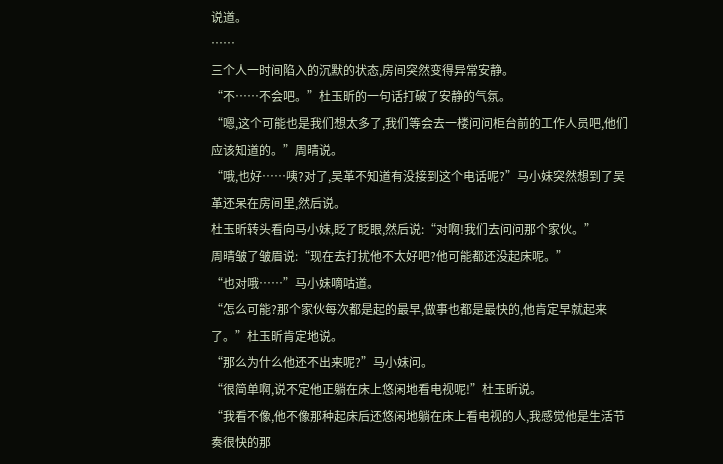说道。
……
三个人一时间陷入的沉默的状态,房间突然变得异常安静。
“不……不会吧。”杜玉昕的一句话打破了安静的气氛。
“嗯,这个可能也是我们想太多了,我们等会去一楼问问柜台前的工作人员吧,他们应该知道的。”周晴说。
“哦,也好……咦?对了,吴革不知道有没接到这个电话呢?”马小妹突然想到了吴革还呆在房间里,然后说。
杜玉昕转头看向马小妹,眨了眨眼,然后说:“对啊!我们去问问那个家伙。”
周晴皱了皱眉说:“现在去打扰他不太好吧?他可能都还没起床呢。”
“也对哦……”马小妹嘀咕道。
“怎么可能?那个家伙每次都是起的最早,做事也都是最快的,他肯定早就起来了。”杜玉昕肯定地说。
“那么为什么他还不出来呢?”马小妹问。
“很简单啊,说不定他正躺在床上悠闲地看电视呢!”杜玉昕说。
“我看不像,他不像那种起床后还悠闲地躺在床上看电视的人,我感觉他是生活节奏很快的那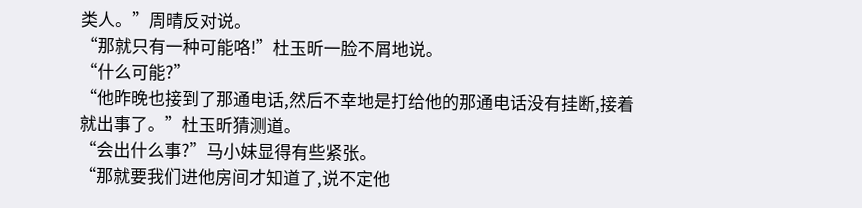类人。”周晴反对说。
“那就只有一种可能咯!”杜玉昕一脸不屑地说。
“什么可能?”
“他昨晚也接到了那通电话,然后不幸地是打给他的那通电话没有挂断,接着就出事了。”杜玉昕猜测道。
“会出什么事?”马小妹显得有些紧张。
“那就要我们进他房间才知道了,说不定他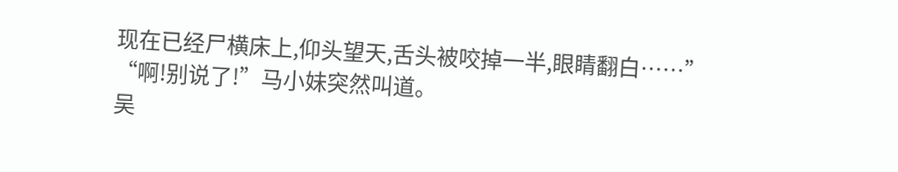现在已经尸横床上,仰头望天,舌头被咬掉一半,眼睛翻白……”
“啊!别说了!”马小妹突然叫道。
吴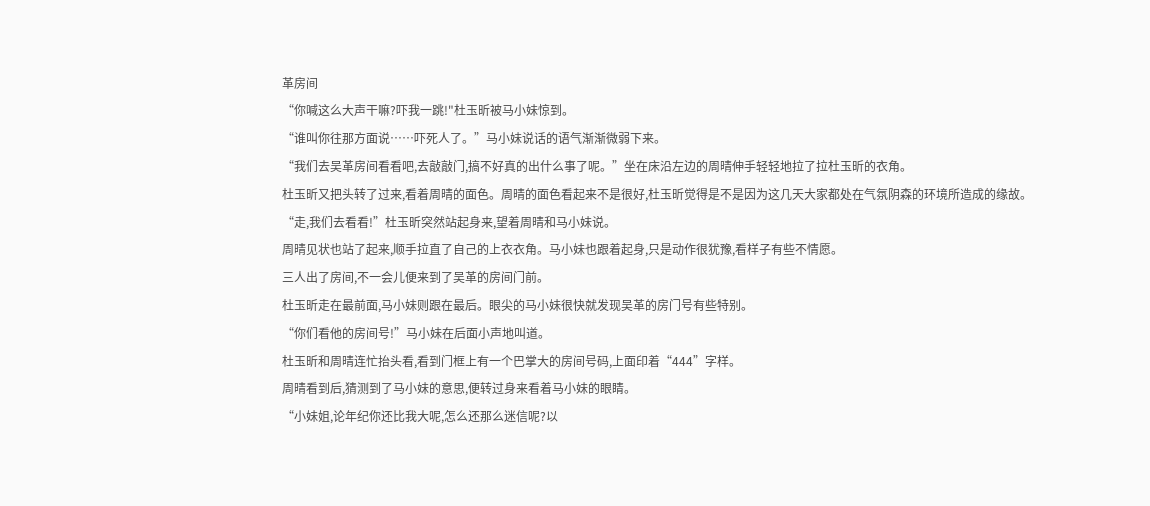革房间
“你喊这么大声干嘛?吓我一跳!"杜玉昕被马小妹惊到。
“谁叫你往那方面说……吓死人了。”马小妹说话的语气渐渐微弱下来。
“我们去吴革房间看看吧,去敲敲门,搞不好真的出什么事了呢。”坐在床沿左边的周晴伸手轻轻地拉了拉杜玉昕的衣角。
杜玉昕又把头转了过来,看着周晴的面色。周晴的面色看起来不是很好,杜玉昕觉得是不是因为这几天大家都处在气氛阴森的环境所造成的缘故。
“走,我们去看看!”杜玉昕突然站起身来,望着周晴和马小妹说。
周晴见状也站了起来,顺手拉直了自己的上衣衣角。马小妹也跟着起身,只是动作很犹豫,看样子有些不情愿。
三人出了房间,不一会儿便来到了吴革的房间门前。
杜玉昕走在最前面,马小妹则跟在最后。眼尖的马小妹很快就发现吴革的房门号有些特别。
“你们看他的房间号!”马小妹在后面小声地叫道。
杜玉昕和周晴连忙抬头看,看到门框上有一个巴掌大的房间号码,上面印着“444”字样。
周晴看到后,猜测到了马小妹的意思,便转过身来看着马小妹的眼睛。
“小妹姐,论年纪你还比我大呢,怎么还那么迷信呢?以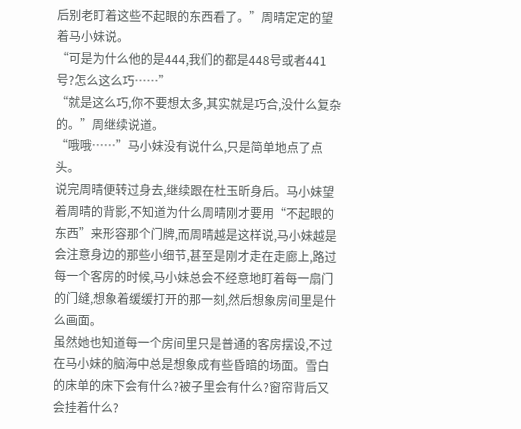后别老盯着这些不起眼的东西看了。”周晴定定的望着马小妹说。
“可是为什么他的是444,我们的都是448号或者441号?怎么这么巧……”
“就是这么巧,你不要想太多,其实就是巧合,没什么复杂的。”周继续说道。
“哦哦……”马小妹没有说什么,只是简单地点了点头。
说完周晴便转过身去,继续跟在杜玉昕身后。马小妹望着周晴的背影,不知道为什么周晴刚才要用“不起眼的东西”来形容那个门牌,而周晴越是这样说,马小妹越是会注意身边的那些小细节,甚至是刚才走在走廊上,路过每一个客房的时候,马小妹总会不经意地盯着每一扇门的门缝,想象着缓缓打开的那一刻,然后想象房间里是什么画面。
虽然她也知道每一个房间里只是普通的客房摆设,不过在马小妹的脑海中总是想象成有些昏暗的场面。雪白的床单的床下会有什么?被子里会有什么?窗帘背后又会挂着什么?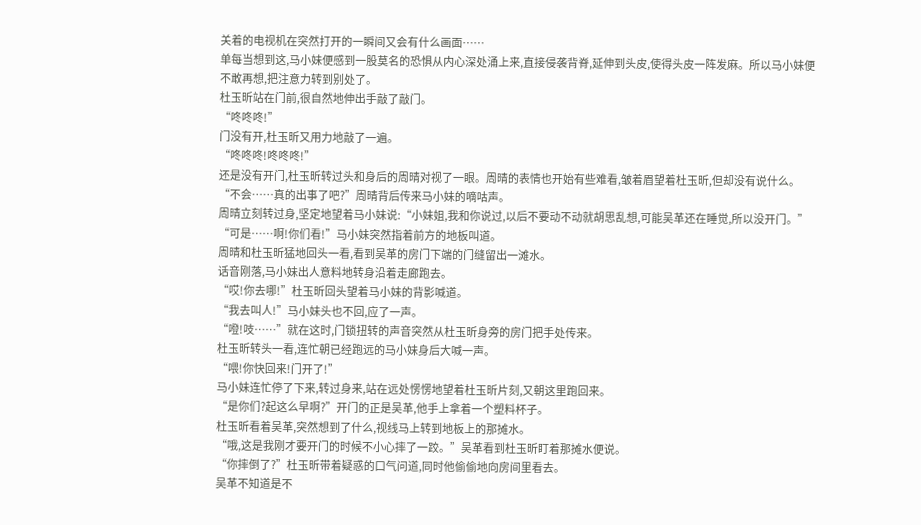关着的电视机在突然打开的一瞬间又会有什么画面……
单每当想到这,马小妹便感到一股莫名的恐惧从内心深处涌上来,直接侵袭背脊,延伸到头皮,使得头皮一阵发麻。所以马小妹便不敢再想,把注意力转到别处了。
杜玉昕站在门前,很自然地伸出手敲了敲门。
“咚咚咚!”
门没有开,杜玉昕又用力地敲了一遍。
“咚咚咚!咚咚咚!”
还是没有开门,杜玉昕转过头和身后的周晴对视了一眼。周晴的表情也开始有些难看,皱着眉望着杜玉昕,但却没有说什么。
“不会……真的出事了吧?”周晴背后传来马小妹的嘀咕声。
周晴立刻转过身,坚定地望着马小妹说:“小妹姐,我和你说过,以后不要动不动就胡思乱想,可能吴革还在睡觉,所以没开门。”
“可是……啊!你们看!”马小妹突然指着前方的地板叫道。
周晴和杜玉昕猛地回头一看,看到吴革的房门下端的门缝留出一滩水。
话音刚落,马小妹出人意料地转身沿着走廊跑去。
“哎!你去哪!”杜玉昕回头望着马小妹的背影喊道。
“我去叫人!”马小妹头也不回,应了一声。
“噔!吱……”就在这时,门锁扭转的声音突然从杜玉昕身旁的房门把手处传来。
杜玉昕转头一看,连忙朝已经跑远的马小妹身后大喊一声。
“喂!你快回来!门开了!”
马小妹连忙停了下来,转过身来,站在远处愣愣地望着杜玉昕片刻,又朝这里跑回来。
“是你们?起这么早啊?”开门的正是吴革,他手上拿着一个塑料杯子。
杜玉昕看着吴革,突然想到了什么,视线马上转到地板上的那摊水。
“哦,这是我刚才要开门的时候不小心摔了一跤。”吴革看到杜玉昕盯着那摊水便说。
“你摔倒了?”杜玉昕带着疑惑的口气问道,同时他偷偷地向房间里看去。
吴革不知道是不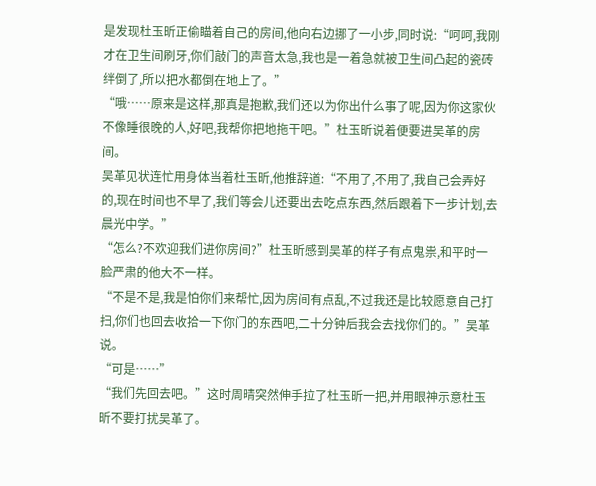是发现杜玉昕正偷瞄着自己的房间,他向右边挪了一小步,同时说:“呵呵,我刚才在卫生间刷牙,你们敲门的声音太急,我也是一着急就被卫生间凸起的瓷砖绊倒了,所以把水都倒在地上了。”
“哦……原来是这样,那真是抱歉,我们还以为你出什么事了呢,因为你这家伙不像睡很晚的人,好吧,我帮你把地拖干吧。”杜玉昕说着便要进吴革的房间。
吴革见状连忙用身体当着杜玉昕,他推辞道:“不用了,不用了,我自己会弄好的,现在时间也不早了,我们等会儿还要出去吃点东西,然后跟着下一步计划,去晨光中学。”
“怎么?不欢迎我们进你房间?”杜玉昕感到吴革的样子有点鬼祟,和平时一脸严肃的他大不一样。
“不是不是,我是怕你们来帮忙,因为房间有点乱,不过我还是比较愿意自己打扫,你们也回去收拾一下你门的东西吧,二十分钟后我会去找你们的。”吴革说。
“可是……”
“我们先回去吧。”这时周晴突然伸手拉了杜玉昕一把,并用眼神示意杜玉昕不要打扰吴革了。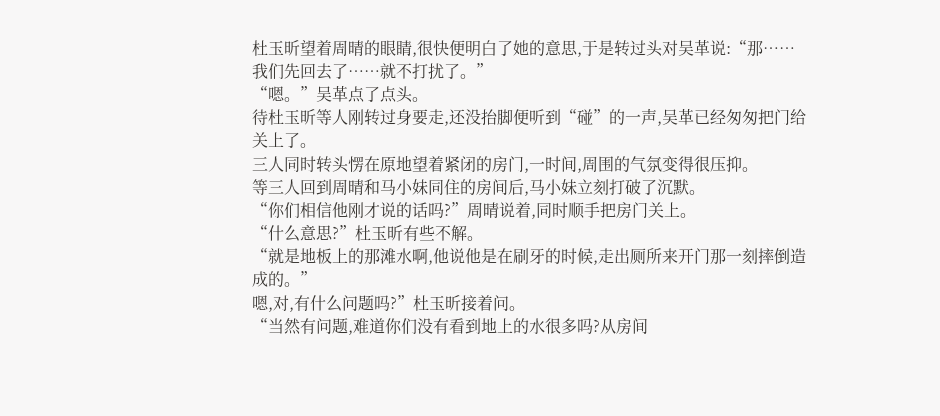杜玉昕望着周晴的眼睛,很快便明白了她的意思,于是转过头对吴革说:“那……我们先回去了……就不打扰了。”
“嗯。”吴革点了点头。
待杜玉昕等人刚转过身要走,还没抬脚便听到“碰”的一声,吴革已经匆匆把门给关上了。
三人同时转头愣在原地望着紧闭的房门,一时间,周围的气氛变得很压抑。
等三人回到周晴和马小妹同住的房间后,马小妹立刻打破了沉默。
“你们相信他刚才说的话吗?”周晴说着,同时顺手把房门关上。
“什么意思?”杜玉昕有些不解。
“就是地板上的那滩水啊,他说他是在刷牙的时候,走出厕所来开门那一刻摔倒造成的。”
嗯,对,有什么问题吗?”杜玉昕接着问。
“当然有问题,难道你们没有看到地上的水很多吗?从房间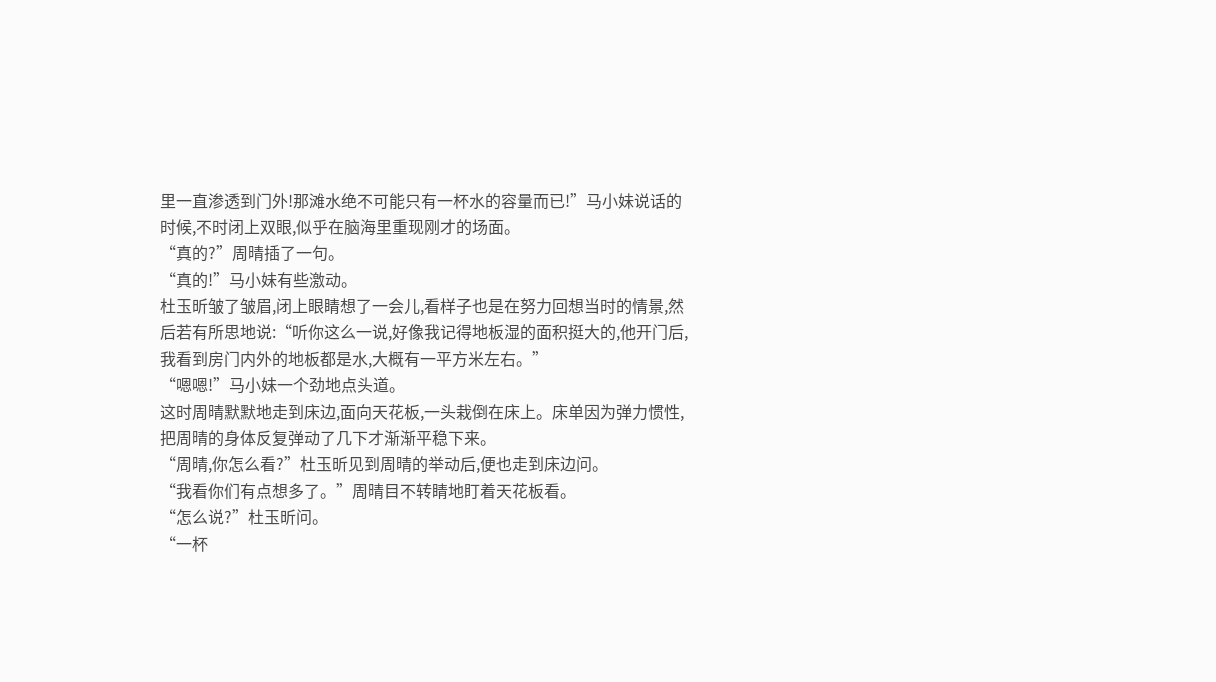里一直渗透到门外!那滩水绝不可能只有一杯水的容量而已!”马小妹说话的时候,不时闭上双眼,似乎在脑海里重现刚才的场面。
“真的?”周晴插了一句。
“真的!”马小妹有些激动。
杜玉昕皱了皱眉,闭上眼睛想了一会儿,看样子也是在努力回想当时的情景,然后若有所思地说:“听你这么一说,好像我记得地板湿的面积挺大的,他开门后,我看到房门内外的地板都是水,大概有一平方米左右。”
“嗯嗯!”马小妹一个劲地点头道。
这时周晴默默地走到床边,面向天花板,一头栽倒在床上。床单因为弹力惯性,把周晴的身体反复弹动了几下才渐渐平稳下来。
“周晴,你怎么看?”杜玉昕见到周晴的举动后,便也走到床边问。
“我看你们有点想多了。”周晴目不转睛地盯着天花板看。
“怎么说?”杜玉昕问。
“一杯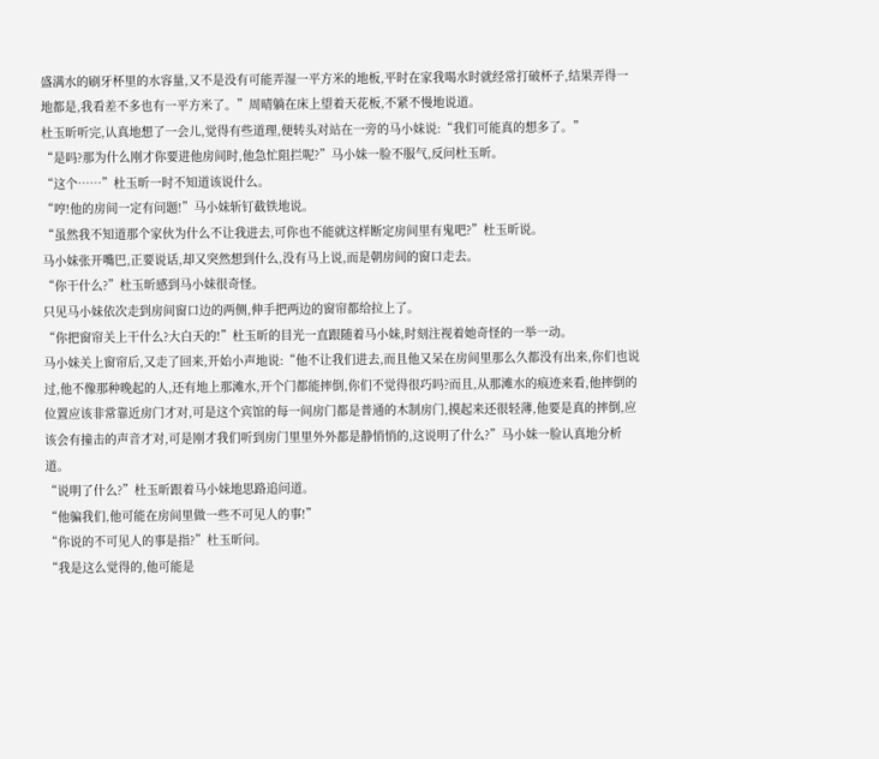盛满水的刷牙杯里的水容量,又不是没有可能弄湿一平方米的地板,平时在家我喝水时就经常打破杯子,结果弄得一地都是,我看差不多也有一平方米了。”周晴躺在床上望着天花板,不紧不慢地说道。
杜玉昕听完,认真地想了一会儿,觉得有些道理,便转头对站在一旁的马小妹说:“我们可能真的想多了。”
“是吗?那为什么刚才你要进他房间时,他急忙阻拦呢?”马小妹一脸不服气,反问杜玉昕。
“这个……”杜玉昕一时不知道该说什么。
“哼!他的房间一定有问题!”马小妹斩钉截铁地说。
“虽然我不知道那个家伙为什么不让我进去,可你也不能就这样断定房间里有鬼吧?”杜玉昕说。
马小妹张开嘴巴,正要说话,却又突然想到什么,没有马上说,而是朝房间的窗口走去。
“你干什么?”杜玉昕感到马小妹很奇怪。
只见马小妹依次走到房间窗口边的两侧,伸手把两边的窗帘都给拉上了。
“你把窗帘关上干什么?大白天的!”杜玉昕的目光一直跟随着马小妹,时刻注视着她奇怪的一举一动。
马小妹关上窗帘后,又走了回来,开始小声地说:“他不让我们进去,而且他又呆在房间里那么久都没有出来,你们也说过,他不像那种晚起的人,还有地上那滩水,开个门都能摔倒,你们不觉得很巧吗?而且,从那滩水的痕迹来看,他摔倒的位置应该非常靠近房门才对,可是这个宾馆的每一间房门都是普通的木制房门,摸起来还很轻薄,他要是真的摔倒,应该会有撞击的声音才对,可是刚才我们听到房门里里外外都是静悄悄的,这说明了什么?”马小妹一脸认真地分析道。
“说明了什么?”杜玉昕跟着马小妹地思路追问道。
“他骗我们,他可能在房间里做一些不可见人的事!”
“你说的不可见人的事是指?”杜玉昕问。
“我是这么觉得的,他可能是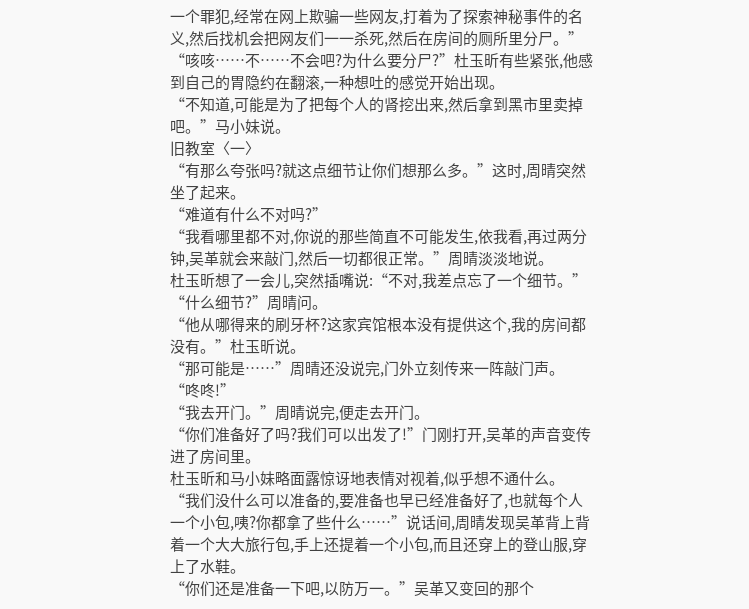一个罪犯,经常在网上欺骗一些网友,打着为了探索神秘事件的名义,然后找机会把网友们一一杀死,然后在房间的厕所里分尸。”
“咳咳……不……不会吧?为什么要分尸?”杜玉昕有些紧张,他感到自己的胃隐约在翻滚,一种想吐的感觉开始出现。
“不知道,可能是为了把每个人的肾挖出来,然后拿到黑市里卖掉吧。”马小妹说。
旧教室〈一〉
“有那么夸张吗?就这点细节让你们想那么多。”这时,周晴突然坐了起来。
“难道有什么不对吗?”
“我看哪里都不对,你说的那些简直不可能发生,依我看,再过两分钟,吴革就会来敲门,然后一切都很正常。”周晴淡淡地说。
杜玉昕想了一会儿,突然插嘴说:“不对,我差点忘了一个细节。”
“什么细节?”周晴问。
“他从哪得来的刷牙杯?这家宾馆根本没有提供这个,我的房间都没有。”杜玉昕说。
“那可能是……”周晴还没说完,门外立刻传来一阵敲门声。
“咚咚!”
“我去开门。”周晴说完,便走去开门。
“你们准备好了吗?我们可以出发了!”门刚打开,吴革的声音变传进了房间里。
杜玉昕和马小妹略面露惊讶地表情对视着,似乎想不通什么。
“我们没什么可以准备的,要准备也早已经准备好了,也就每个人一个小包,咦?你都拿了些什么……”说话间,周晴发现吴革背上背着一个大大旅行包,手上还提着一个小包,而且还穿上的登山服,穿上了水鞋。
“你们还是准备一下吧,以防万一。”吴革又变回的那个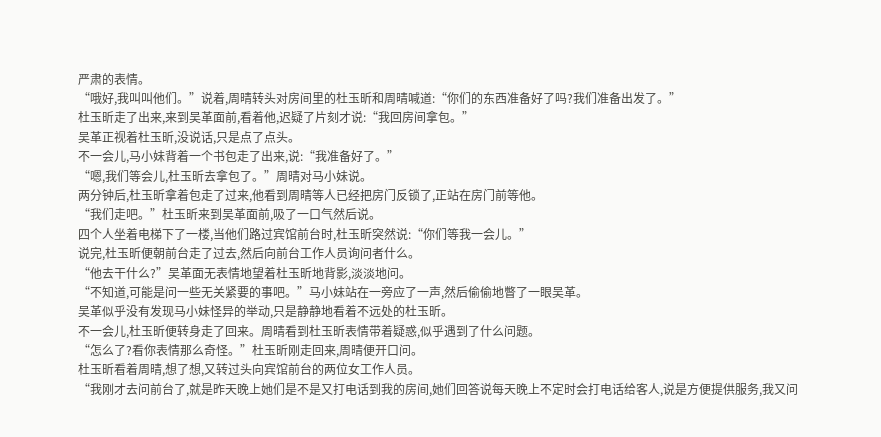严肃的表情。
“哦好,我叫叫他们。”说着,周晴转头对房间里的杜玉昕和周晴喊道:“你们的东西准备好了吗?我们准备出发了。”
杜玉昕走了出来,来到吴革面前,看着他,迟疑了片刻才说:“我回房间拿包。”
吴革正视着杜玉昕,没说话,只是点了点头。
不一会儿,马小妹背着一个书包走了出来,说:“我准备好了。”
“嗯,我们等会儿,杜玉昕去拿包了。”周晴对马小妹说。
两分钟后,杜玉昕拿着包走了过来,他看到周晴等人已经把房门反锁了,正站在房门前等他。
“我们走吧。”杜玉昕来到吴革面前,吸了一口气然后说。
四个人坐着电梯下了一楼,当他们路过宾馆前台时,杜玉昕突然说:“你们等我一会儿。”
说完,杜玉昕便朝前台走了过去,然后向前台工作人员询问者什么。
“他去干什么?”吴革面无表情地望着杜玉昕地背影,淡淡地问。
“不知道,可能是问一些无关紧要的事吧。”马小妹站在一旁应了一声,然后偷偷地瞥了一眼吴革。
吴革似乎没有发现马小妹怪异的举动,只是静静地看着不远处的杜玉昕。
不一会儿,杜玉昕便转身走了回来。周晴看到杜玉昕表情带着疑惑,似乎遇到了什么问题。
“怎么了?看你表情那么奇怪。”杜玉昕刚走回来,周晴便开口问。
杜玉昕看着周晴,想了想,又转过头向宾馆前台的两位女工作人员。
“我刚才去问前台了,就是昨天晚上她们是不是又打电话到我的房间,她们回答说每天晚上不定时会打电话给客人,说是方便提供服务,我又问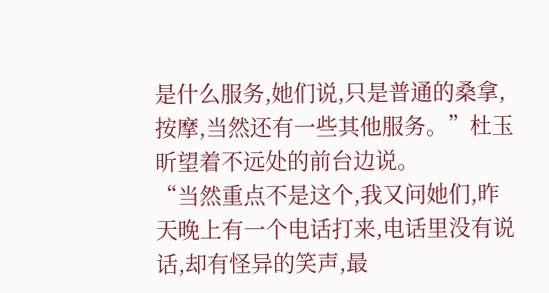是什么服务,她们说,只是普通的桑拿,按摩,当然还有一些其他服务。”杜玉昕望着不远处的前台边说。
“当然重点不是这个,我又问她们,昨天晚上有一个电话打来,电话里没有说话,却有怪异的笑声,最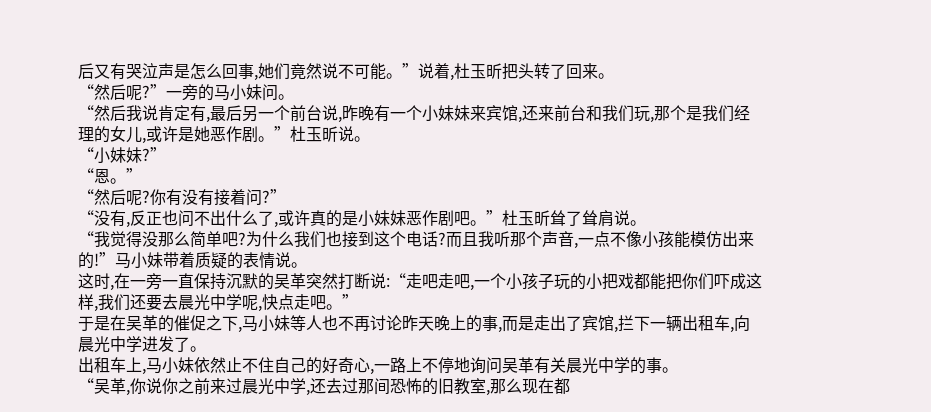后又有哭泣声是怎么回事,她们竟然说不可能。”说着,杜玉昕把头转了回来。
“然后呢?”一旁的马小妹问。
“然后我说肯定有,最后另一个前台说,昨晚有一个小妹妹来宾馆,还来前台和我们玩,那个是我们经理的女儿,或许是她恶作剧。”杜玉昕说。
“小妹妹?”
“恩。”
“然后呢?你有没有接着问?”
“没有,反正也问不出什么了,或许真的是小妹妹恶作剧吧。”杜玉昕耸了耸肩说。
“我觉得没那么简单吧?为什么我们也接到这个电话?而且我听那个声音,一点不像小孩能模仿出来的!”马小妹带着质疑的表情说。
这时,在一旁一直保持沉默的吴革突然打断说:“走吧走吧,一个小孩子玩的小把戏都能把你们吓成这样,我们还要去晨光中学呢,快点走吧。”
于是在吴革的催促之下,马小妹等人也不再讨论昨天晚上的事,而是走出了宾馆,拦下一辆出租车,向晨光中学进发了。
出租车上,马小妹依然止不住自己的好奇心,一路上不停地询问吴革有关晨光中学的事。
“吴革,你说你之前来过晨光中学,还去过那间恐怖的旧教室,那么现在都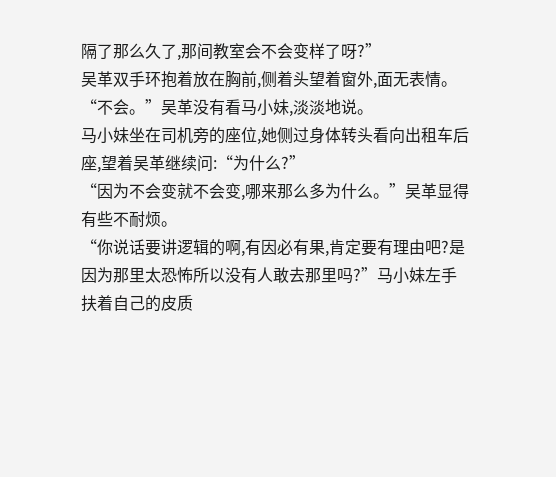隔了那么久了,那间教室会不会变样了呀?”
吴革双手环抱着放在胸前,侧着头望着窗外,面无表情。
“不会。”吴革没有看马小妹,淡淡地说。
马小妹坐在司机旁的座位,她侧过身体转头看向出租车后座,望着吴革继续问:“为什么?”
“因为不会变就不会变,哪来那么多为什么。”吴革显得有些不耐烦。
“你说话要讲逻辑的啊,有因必有果,肯定要有理由吧?是因为那里太恐怖所以没有人敢去那里吗?”马小妹左手扶着自己的皮质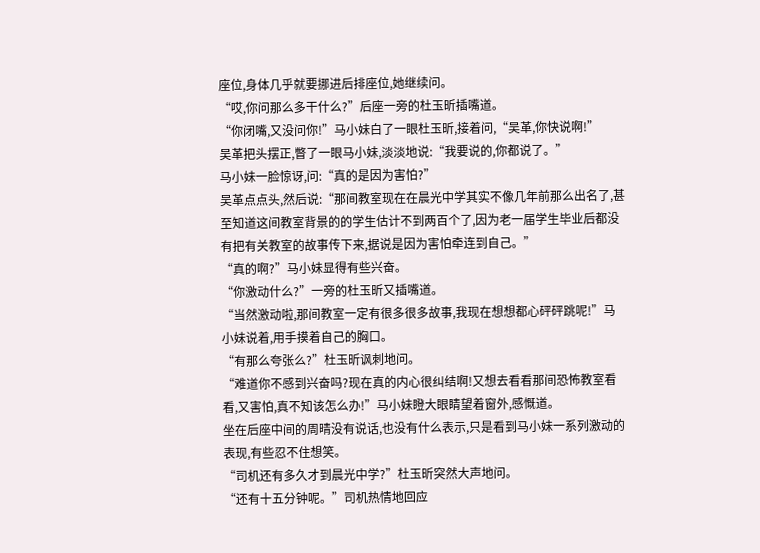座位,身体几乎就要挪进后排座位,她继续问。
“哎,你问那么多干什么?”后座一旁的杜玉昕插嘴道。
“你闭嘴,又没问你!”马小妹白了一眼杜玉昕,接着问,“吴革,你快说啊!”
吴革把头摆正,瞥了一眼马小妹,淡淡地说:“我要说的,你都说了。”
马小妹一脸惊讶,问:“真的是因为害怕?”
吴革点点头,然后说:“那间教室现在在晨光中学其实不像几年前那么出名了,甚至知道这间教室背景的的学生估计不到两百个了,因为老一届学生毕业后都没有把有关教室的故事传下来,据说是因为害怕牵连到自己。”
“真的啊?”马小妹显得有些兴奋。
“你激动什么?”一旁的杜玉昕又插嘴道。
“当然激动啦,那间教室一定有很多很多故事,我现在想想都心砰砰跳呢!”马小妹说着,用手摸着自己的胸口。
“有那么夸张么?”杜玉昕讽刺地问。
“难道你不感到兴奋吗?现在真的内心很纠结啊!又想去看看那间恐怖教室看看,又害怕,真不知该怎么办!”马小妹瞪大眼睛望着窗外,感慨道。
坐在后座中间的周晴没有说话,也没有什么表示,只是看到马小妹一系列激动的表现,有些忍不住想笑。
“司机还有多久才到晨光中学?”杜玉昕突然大声地问。
“还有十五分钟呢。”司机热情地回应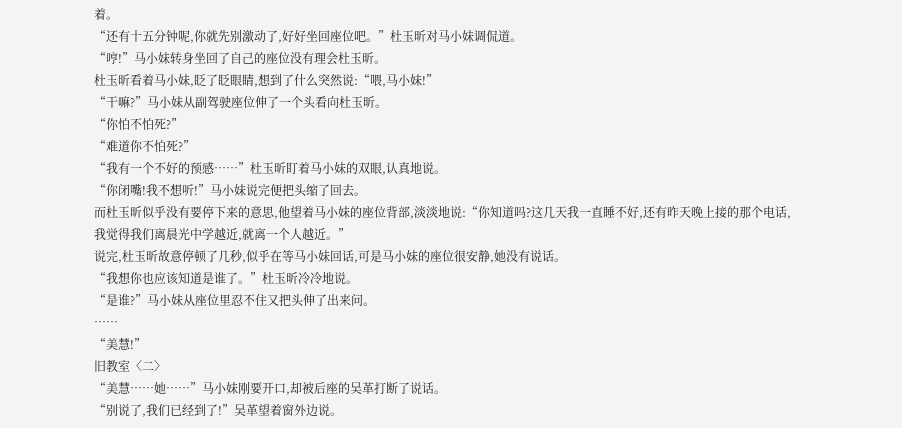着。
“还有十五分钟呢,你就先别激动了,好好坐回座位吧。”杜玉昕对马小妹调侃道。
“哼!”马小妹转身坐回了自己的座位没有理会杜玉昕。
杜玉昕看着马小妹,眨了眨眼睛,想到了什么突然说:“喂,马小妹!”
“干嘛?”马小妹从副驾驶座位伸了一个头看向杜玉昕。
“你怕不怕死?”
“难道你不怕死?”
“我有一个不好的预感……”杜玉昕盯着马小妹的双眼,认真地说。
“你闭嘴!我不想听!”马小妹说完便把头缩了回去。
而杜玉昕似乎没有要停下来的意思,他望着马小妹的座位背部,淡淡地说:“你知道吗?这几天我一直睡不好,还有昨天晚上接的那个电话,我觉得我们离晨光中学越近,就离一个人越近。”
说完,杜玉昕故意停顿了几秒,似乎在等马小妹回话,可是马小妹的座位很安静,她没有说话。
“我想你也应该知道是谁了。”杜玉昕冷冷地说。
“是谁?”马小妹从座位里忍不住又把头伸了出来问。
……
“美慧!”
旧教室〈二〉
“美慧……她……”马小妹刚要开口,却被后座的吴革打断了说话。
“别说了,我们已经到了!”吴革望着窗外边说。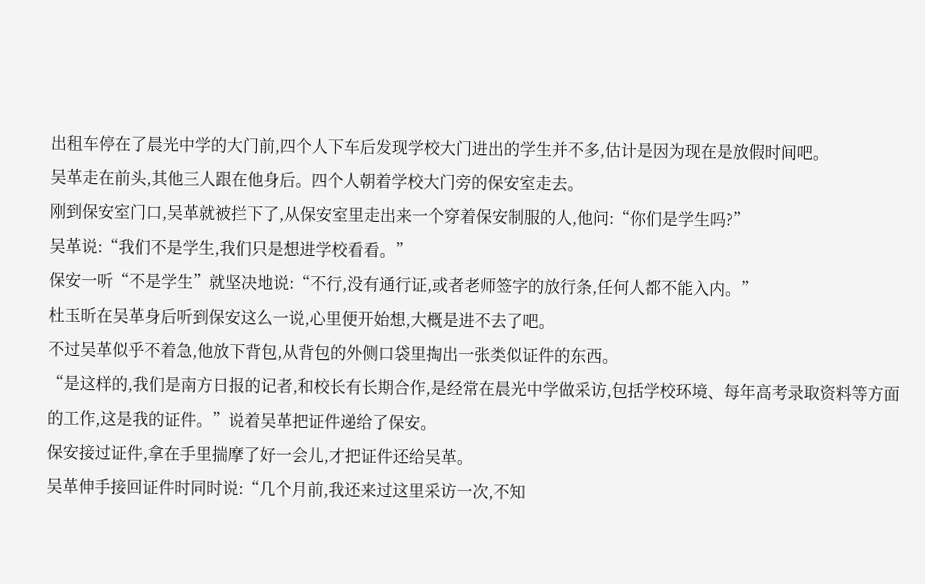出租车停在了晨光中学的大门前,四个人下车后发现学校大门进出的学生并不多,估计是因为现在是放假时间吧。
吴革走在前头,其他三人跟在他身后。四个人朝着学校大门旁的保安室走去。
刚到保安室门口,吴革就被拦下了,从保安室里走出来一个穿着保安制服的人,他问:“你们是学生吗?”
吴革说:“我们不是学生,我们只是想进学校看看。”
保安一听“不是学生”就坚决地说:“不行,没有通行证,或者老师签字的放行条,任何人都不能入内。”
杜玉昕在吴革身后听到保安这么一说,心里便开始想,大概是进不去了吧。
不过吴革似乎不着急,他放下背包,从背包的外侧口袋里掏出一张类似证件的东西。
“是这样的,我们是南方日报的记者,和校长有长期合作,是经常在晨光中学做采访,包括学校环境、每年高考录取资料等方面的工作,这是我的证件。”说着吴革把证件递给了保安。
保安接过证件,拿在手里揣摩了好一会儿,才把证件还给吴革。
吴革伸手接回证件时同时说:“几个月前,我还来过这里采访一次,不知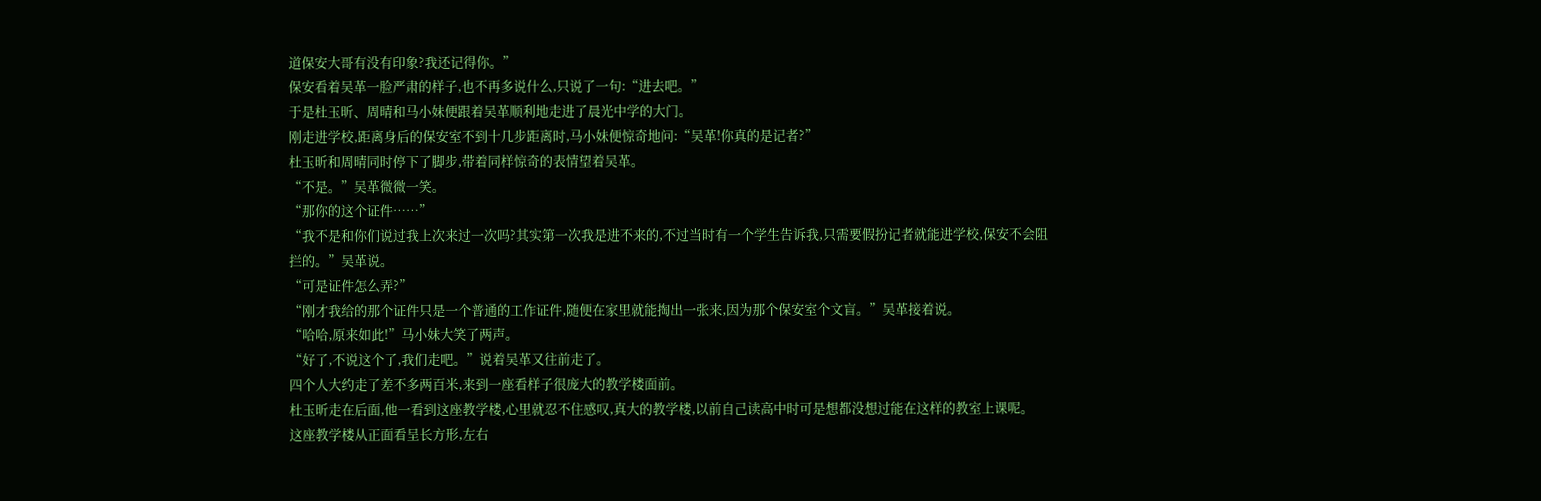道保安大哥有没有印象?我还记得你。”
保安看着吴革一脸严肃的样子,也不再多说什么,只说了一句:“进去吧。”
于是杜玉昕、周晴和马小妹便跟着吴革顺利地走进了晨光中学的大门。
刚走进学校,距离身后的保安室不到十几步距离时,马小妹便惊奇地问:“吴革!你真的是记者?”
杜玉昕和周晴同时停下了脚步,带着同样惊奇的表情望着吴革。
“不是。”吴革微微一笑。
“那你的这个证件……”
“我不是和你们说过我上次来过一次吗?其实第一次我是进不来的,不过当时有一个学生告诉我,只需要假扮记者就能进学校,保安不会阻拦的。”吴革说。
“可是证件怎么弄?”
“刚才我给的那个证件只是一个普通的工作证件,随便在家里就能掏出一张来,因为那个保安室个文盲。”吴革接着说。
“哈哈,原来如此!”马小妹大笑了两声。
“好了,不说这个了,我们走吧。”说着吴革又往前走了。
四个人大约走了差不多两百米,来到一座看样子很庞大的教学楼面前。
杜玉昕走在后面,他一看到这座教学楼,心里就忍不住感叹,真大的教学楼,以前自己读高中时可是想都没想过能在这样的教室上课呢。
这座教学楼从正面看呈长方形,左右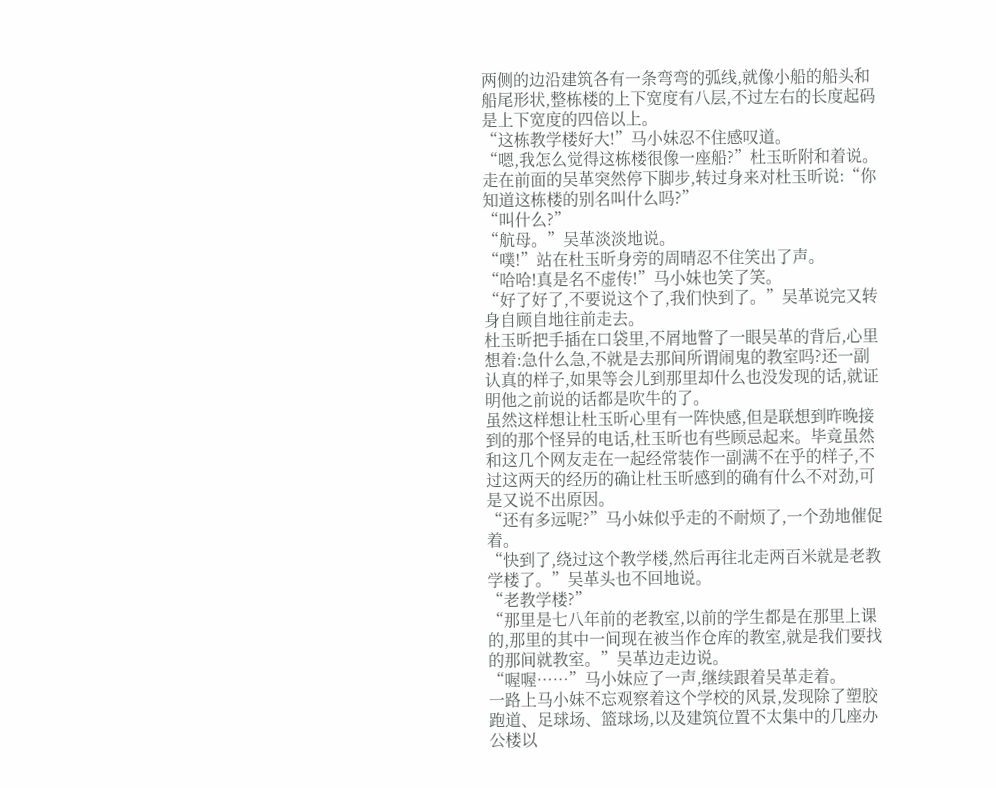两侧的边沿建筑各有一条弯弯的弧线,就像小船的船头和船尾形状,整栋楼的上下宽度有八层,不过左右的长度起码是上下宽度的四倍以上。
“这栋教学楼好大!”马小妹忍不住感叹道。
“嗯,我怎么觉得这栋楼很像一座船?”杜玉昕附和着说。
走在前面的吴革突然停下脚步,转过身来对杜玉昕说:“你知道这栋楼的别名叫什么吗?”
“叫什么?”
“航母。”吴革淡淡地说。
“噗!”站在杜玉昕身旁的周晴忍不住笑出了声。
“哈哈!真是名不虚传!”马小妹也笑了笑。
“好了好了,不要说这个了,我们快到了。”吴革说完又转身自顾自地往前走去。
杜玉昕把手插在口袋里,不屑地瞥了一眼吴革的背后,心里想着:急什么急,不就是去那间所谓闹鬼的教室吗?还一副认真的样子,如果等会儿到那里却什么也没发现的话,就证明他之前说的话都是吹牛的了。
虽然这样想让杜玉昕心里有一阵快感,但是联想到昨晚接到的那个怪异的电话,杜玉昕也有些顾忌起来。毕竟虽然和这几个网友走在一起经常装作一副满不在乎的样子,不过这两天的经历的确让杜玉昕感到的确有什么不对劲,可是又说不出原因。
“还有多远呢?”马小妹似乎走的不耐烦了,一个劲地催促着。
“快到了,绕过这个教学楼,然后再往北走两百米就是老教学楼了。”吴革头也不回地说。
“老教学楼?”
“那里是七八年前的老教室,以前的学生都是在那里上课的,那里的其中一间现在被当作仓库的教室,就是我们要找的那间就教室。”吴革边走边说。
“喔喔……”马小妹应了一声,继续跟着吴革走着。
一路上马小妹不忘观察着这个学校的风景,发现除了塑胶跑道、足球场、篮球场,以及建筑位置不太集中的几座办公楼以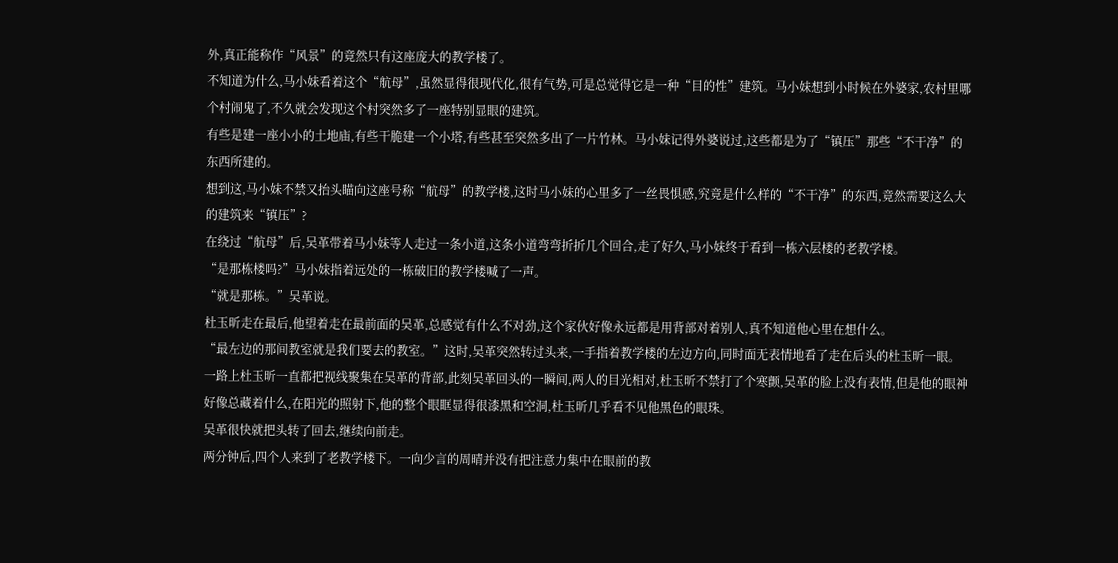外,真正能称作“风景”的竟然只有这座庞大的教学楼了。
不知道为什么,马小妹看着这个“航母”,虽然显得很现代化,很有气势,可是总觉得它是一种“目的性”建筑。马小妹想到小时候在外婆家,农村里哪个村闹鬼了,不久就会发现这个村突然多了一座特别显眼的建筑。
有些是建一座小小的土地庙,有些干脆建一个小塔,有些甚至突然多出了一片竹林。马小妹记得外婆说过,这些都是为了“镇压”那些“不干净”的东西所建的。
想到这,马小妹不禁又抬头瞄向这座号称“航母”的教学楼,这时马小妹的心里多了一丝畏惧感,究竟是什么样的“不干净”的东西,竟然需要这么大的建筑来“镇压”?
在绕过“航母”后,吴革带着马小妹等人走过一条小道,这条小道弯弯折折几个回合,走了好久,马小妹终于看到一栋六层楼的老教学楼。
“是那栋楼吗?”马小妹指着远处的一栋破旧的教学楼喊了一声。
“就是那栋。”吴革说。
杜玉昕走在最后,他望着走在最前面的吴革,总感觉有什么不对劲,这个家伙好像永远都是用背部对着别人,真不知道他心里在想什么。
“最左边的那间教室就是我们要去的教室。”这时,吴革突然转过头来,一手指着教学楼的左边方向,同时面无表情地看了走在后头的杜玉昕一眼。
一路上杜玉昕一直都把视线聚集在吴革的背部,此刻吴革回头的一瞬间,两人的目光相对,杜玉昕不禁打了个寒颤,吴革的脸上没有表情,但是他的眼神好像总藏着什么,在阳光的照射下,他的整个眼眶显得很漆黑和空洞,杜玉昕几乎看不见他黑色的眼珠。
吴革很快就把头转了回去,继续向前走。
两分钟后,四个人来到了老教学楼下。一向少言的周晴并没有把注意力集中在眼前的教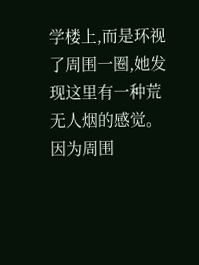学楼上,而是环视了周围一圈,她发现这里有一种荒无人烟的感觉。因为周围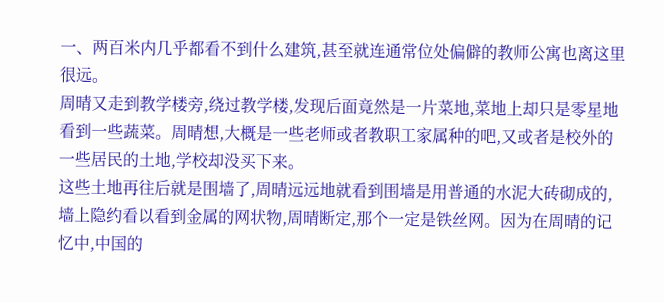一、两百米内几乎都看不到什么建筑,甚至就连通常位处偏僻的教师公寓也离这里很远。
周晴又走到教学楼旁,绕过教学楼,发现后面竟然是一片菜地,菜地上却只是零星地看到一些蔬菜。周晴想,大概是一些老师或者教职工家属种的吧,又或者是校外的一些居民的土地,学校却没买下来。
这些土地再往后就是围墙了,周晴远远地就看到围墙是用普通的水泥大砖砌成的,墙上隐约看以看到金属的网状物,周晴断定,那个一定是铁丝网。因为在周晴的记忆中,中国的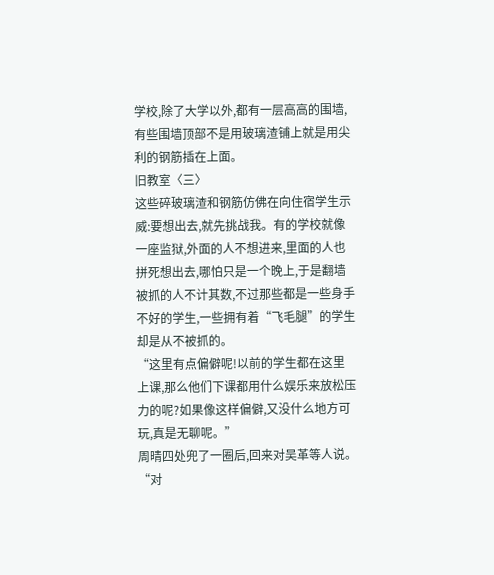学校,除了大学以外,都有一层高高的围墙,有些围墙顶部不是用玻璃渣铺上就是用尖利的钢筋插在上面。
旧教室〈三〉
这些碎玻璃渣和钢筋仿佛在向住宿学生示威:要想出去,就先挑战我。有的学校就像一座监狱,外面的人不想进来,里面的人也拼死想出去,哪怕只是一个晚上,于是翻墙被抓的人不计其数,不过那些都是一些身手不好的学生,一些拥有着“飞毛腿”的学生却是从不被抓的。
“这里有点偏僻呢!以前的学生都在这里上课,那么他们下课都用什么娱乐来放松压力的呢?如果像这样偏僻,又没什么地方可玩,真是无聊呢。”
周晴四处兜了一圈后,回来对吴革等人说。
“对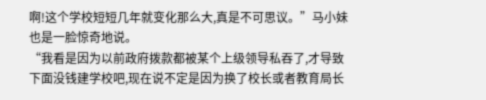啊!这个学校短短几年就变化那么大,真是不可思议。”马小妹也是一脸惊奇地说。
“我看是因为以前政府拨款都被某个上级领导私吞了,才导致下面没钱建学校吧,现在说不定是因为换了校长或者教育局长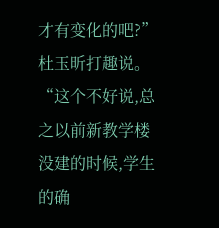才有变化的吧?”杜玉昕打趣说。
“这个不好说,总之以前新教学楼没建的时候,学生的确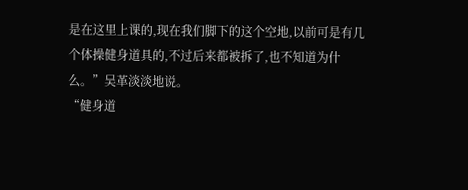是在这里上课的,现在我们脚下的这个空地,以前可是有几个体操健身道具的,不过后来都被拆了,也不知道为什么。”吴革淡淡地说。
“健身道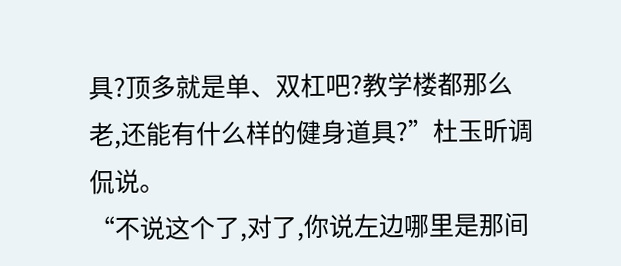具?顶多就是单、双杠吧?教学楼都那么老,还能有什么样的健身道具?”杜玉昕调侃说。
“不说这个了,对了,你说左边哪里是那间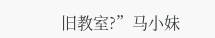旧教室?”马小妹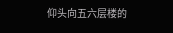仰头向五六层楼的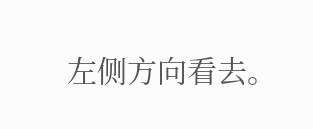左侧方向看去。